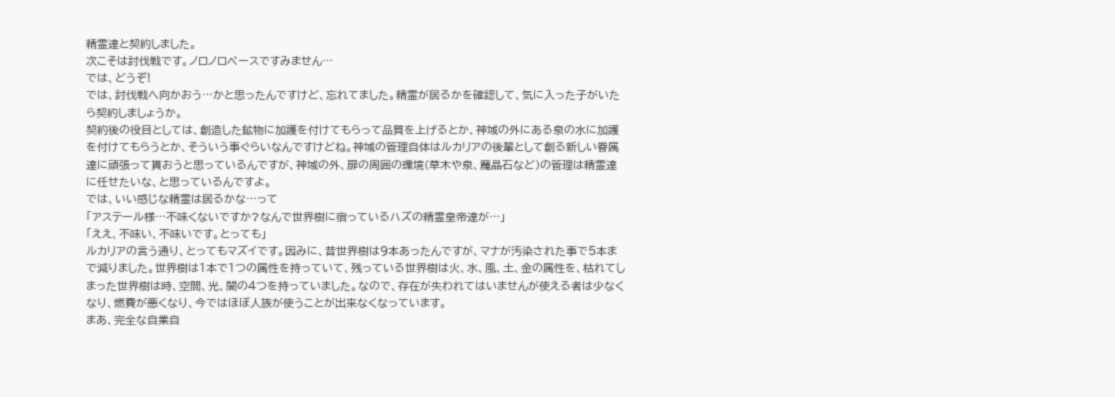精霊達と契約しました。
次こそは討伐戦です。ノロノロペースですみません…
では、どうぞ!
では、討伐戦へ向かおう…かと思ったんですけど、忘れてました。精霊が居るかを確認して、気に入った子がいたら契約しましょうか。
契約後の役目としては、創造した鉱物に加護を付けてもらって品質を上げるとか、神域の外にある泉の水に加護を付けてもらうとか、そういう事ぐらいなんですけどね。神域の管理自体はルカリアの後輩として創る新しい眷属達に頑張って貰おうと思っているんですが、神域の外、扉の周囲の環境(草木や泉、魔晶石など)の管理は精霊達に任せたいな、と思っているんですよ。
では、いい感じな精霊は居るかな…って
「アステール様…不味くないですか?なんで世界樹に宿っているハズの精霊皇帝達が…」
「ええ、不味い、不味いです。とっても」
ルカリアの言う通り、とってもマズイです。因みに、昔世界樹は9本あったんですが、マナが汚染された事で5本まで減りました。世界樹は1本で1つの属性を持っていて、残っている世界樹は火、水、風、土、金の属性を、枯れてしまった世界樹は時、空間、光、闇の4つを持っていました。なので、存在が失われてはいませんが使える者は少なくなり、燃費が悪くなり、今ではほぼ人族が使うことが出来なくなっています。
まあ、完全な自業自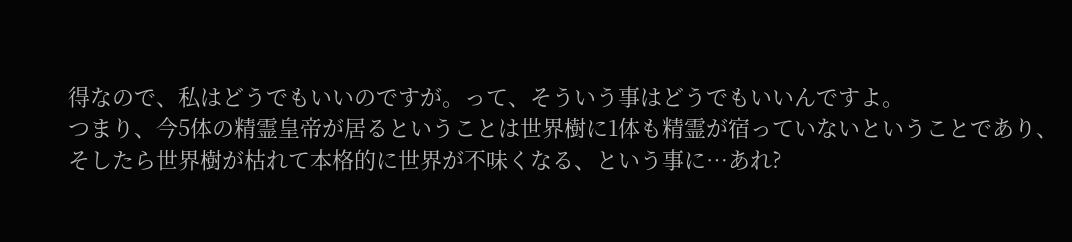得なので、私はどうでもいいのですが。って、そういう事はどうでもいいんですよ。
つまり、今5体の精霊皇帝が居るということは世界樹に1体も精霊が宿っていないということであり、そしたら世界樹が枯れて本格的に世界が不味くなる、という事に…あれ?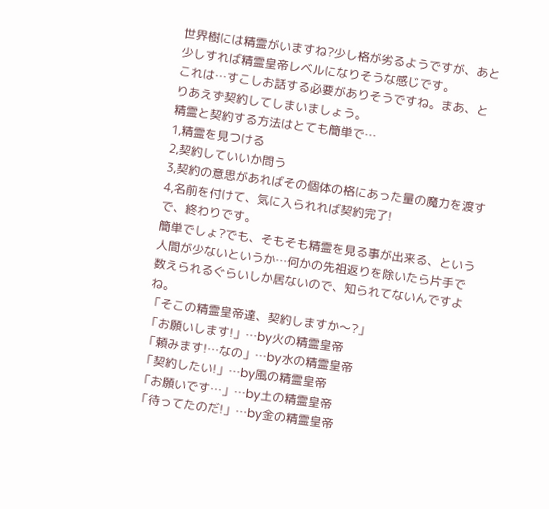世界樹には精霊がいますね?少し格が劣るようですが、あと少しすれば精霊皇帝レベルになりそうな感じです。
これは…すこしお話する必要がありそうですね。まあ、とりあえず契約してしまいましょう。
精霊と契約する方法はとても簡単で…
1,精霊を見つける
2,契約していいか問う
3,契約の意思があればその個体の格にあった量の魔力を渡す
4,名前を付けて、気に入られれば契約完了!
で、終わりです。
簡単でしょ?でも、そもそも精霊を見る事が出来る、という人間が少ないというか…何かの先祖返りを除いたら片手で数えられるぐらいしか居ないので、知られてないんですよね。
「そこの精霊皇帝達、契約しますか〜?」
「お願いします!」…by火の精霊皇帝
「頼みます!…なの」…by水の精霊皇帝
「契約したい!」…by風の精霊皇帝
「お願いです…」…by土の精霊皇帝
「待ってたのだ!」…by金の精霊皇帝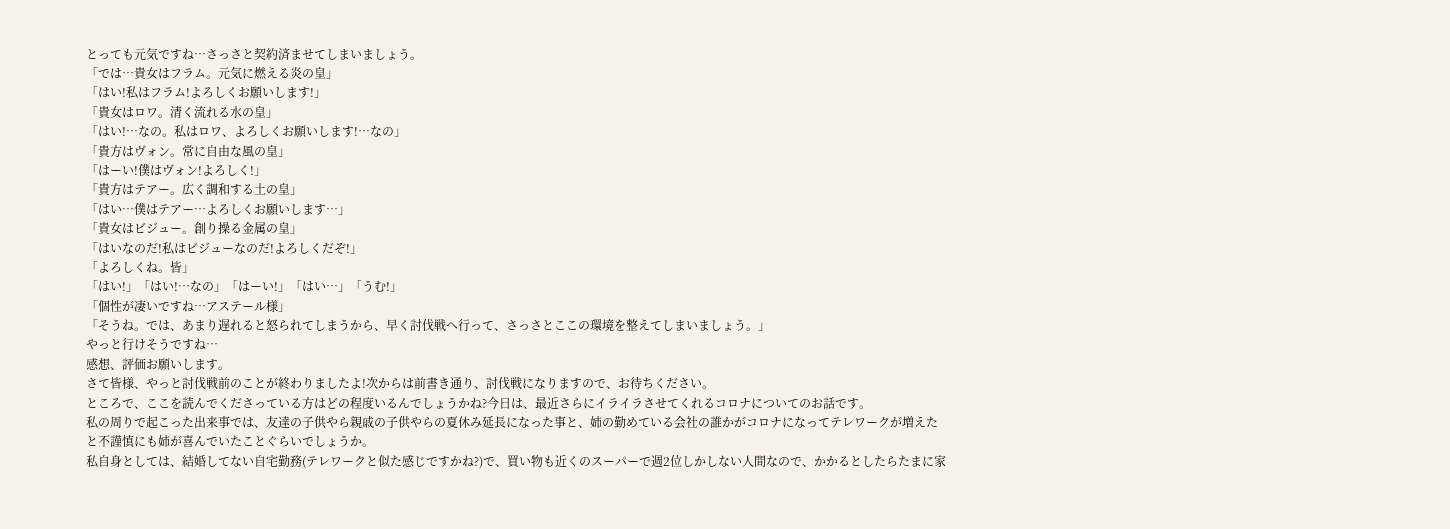とっても元気ですね…さっさと契約済ませてしまいましょう。
「では…貴女はフラム。元気に燃える炎の皇」
「はい!私はフラム!よろしくお願いします!」
「貴女はロワ。清く流れる水の皇」
「はい!…なの。私はロワ、よろしくお願いします!…なの」
「貴方はヴォン。常に自由な風の皇」
「はーい!僕はヴォン!よろしく!」
「貴方はテアー。広く調和する土の皇」
「はい…僕はテアー…よろしくお願いします…」
「貴女はビジュー。創り操る金属の皇」
「はいなのだ!私はビジューなのだ!よろしくだぞ!」
「よろしくね。皆」
「はい!」「はい!…なの」「はーい!」「はい…」「うむ!」
「個性が凄いですね…アステール様」
「そうね。では、あまり遅れると怒られてしまうから、早く討伐戦へ行って、さっさとここの環境を整えてしまいましょう。」
やっと行けそうですね…
感想、評価お願いします。
さて皆様、やっと討伐戦前のことが終わりましたよ!次からは前書き通り、討伐戦になりますので、お待ちください。
ところで、ここを読んでくださっている方はどの程度いるんでしょうかね?今日は、最近さらにイライラさせてくれるコロナについてのお話です。
私の周りで起こった出来事では、友達の子供やら親戚の子供やらの夏休み延長になった事と、姉の勤めている会社の誰かがコロナになってテレワークが増えたと不謹慎にも姉が喜んでいたことぐらいでしょうか。
私自身としては、結婚してない自宅勤務(テレワークと似た感じですかね?)で、買い物も近くのスーパーで週2位しかしない人間なので、かかるとしたらたまに家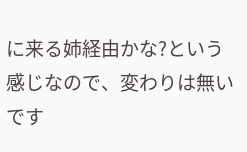に来る姉経由かな?という感じなので、変わりは無いです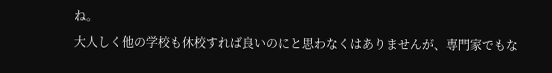ね。
大人しく他の学校も休校すれば良いのにと思わなくはありませんが、専門家でもな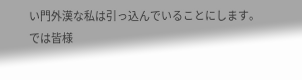い門外漢な私は引っ込んでいることにします。
では皆様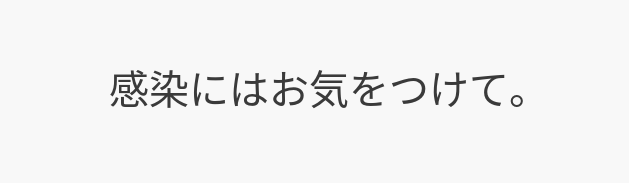感染にはお気をつけて。